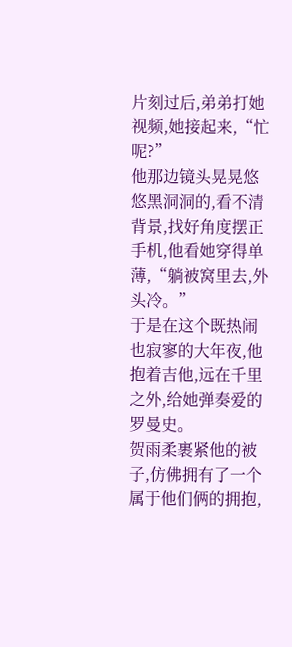片刻过后,弟弟打她视频,她接起来,“忙呢?”
他那边镜头晃晃悠悠黑洞洞的,看不清背景,找好角度摆正手机,他看她穿得单薄,“躺被窝里去,外头冷。”
于是在这个既热闹也寂寥的大年夜,他抱着吉他,远在千里之外,给她弹奏爱的罗曼史。
贺雨柔裹紧他的被子,仿佛拥有了一个属于他们俩的拥抱,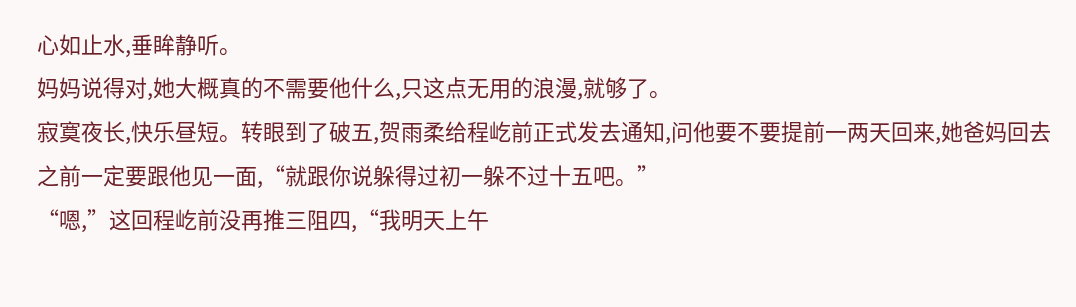心如止水,垂眸静听。
妈妈说得对,她大概真的不需要他什么,只这点无用的浪漫,就够了。
寂寞夜长,快乐昼短。转眼到了破五,贺雨柔给程屹前正式发去通知,问他要不要提前一两天回来,她爸妈回去之前一定要跟他见一面,“就跟你说躲得过初一躲不过十五吧。”
“嗯,”这回程屹前没再推三阻四,“我明天上午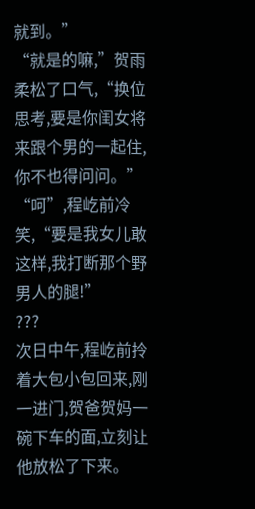就到。”
“就是的嘛,”贺雨柔松了口气,“换位思考,要是你闺女将来跟个男的一起住,你不也得问问。”
“呵”,程屹前冷笑,“要是我女儿敢这样,我打断那个野男人的腿!”
???
次日中午,程屹前拎着大包小包回来,刚一进门,贺爸贺妈一碗下车的面,立刻让他放松了下来。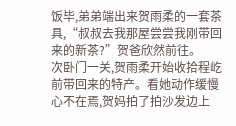饭毕,弟弟端出来贺雨柔的一套茶具,“叔叔去我那屋尝尝我刚带回来的新茶?”贺爸欣然前往。
次卧门一关,贺雨柔开始收拾程屹前带回来的特产。看她动作缓慢心不在焉,贺妈拍了拍沙发边上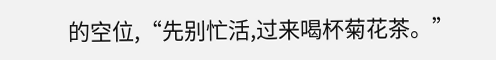的空位,“先别忙活,过来喝杯菊花茶。”